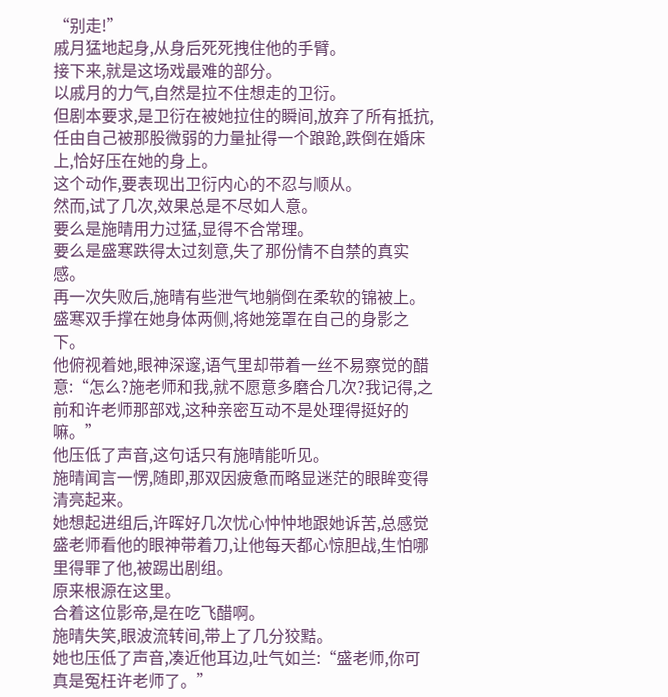“别走!”
戚月猛地起身,从身后死死拽住他的手臂。
接下来,就是这场戏最难的部分。
以戚月的力气,自然是拉不住想走的卫衍。
但剧本要求,是卫衍在被她拉住的瞬间,放弃了所有抵抗,任由自己被那股微弱的力量扯得一个踉跄,跌倒在婚床上,恰好压在她的身上。
这个动作,要表现出卫衍内心的不忍与顺从。
然而,试了几次,效果总是不尽如人意。
要么是施晴用力过猛,显得不合常理。
要么是盛寒跌得太过刻意,失了那份情不自禁的真实感。
再一次失败后,施晴有些泄气地躺倒在柔软的锦被上。
盛寒双手撑在她身体两侧,将她笼罩在自己的身影之下。
他俯视着她,眼神深邃,语气里却带着一丝不易察觉的醋意:“怎么?施老师和我,就不愿意多磨合几次?我记得,之前和许老师那部戏,这种亲密互动不是处理得挺好的嘛。”
他压低了声音,这句话只有施晴能听见。
施晴闻言一愣,随即,那双因疲惫而略显迷茫的眼眸变得清亮起来。
她想起进组后,许晖好几次忧心忡忡地跟她诉苦,总感觉盛老师看他的眼神带着刀,让他每天都心惊胆战,生怕哪里得罪了他,被踢出剧组。
原来根源在这里。
合着这位影帝,是在吃飞醋啊。
施晴失笑,眼波流转间,带上了几分狡黠。
她也压低了声音,凑近他耳边,吐气如兰:“盛老师,你可真是冤枉许老师了。”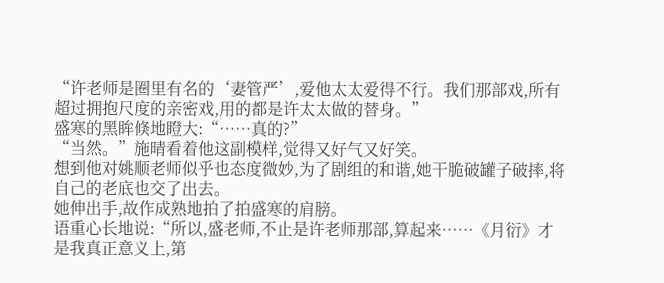“许老师是圈里有名的‘妻管严’,爱他太太爱得不行。我们那部戏,所有超过拥抱尺度的亲密戏,用的都是许太太做的替身。”
盛寒的黑眸倏地瞪大:“……真的?”
“当然。”施晴看着他这副模样,觉得又好气又好笑。
想到他对姚顺老师似乎也态度微妙,为了剧组的和谐,她干脆破罐子破摔,将自己的老底也交了出去。
她伸出手,故作成熟地拍了拍盛寒的肩膀。
语重心长地说:“所以,盛老师,不止是许老师那部,算起来……《月衍》才是我真正意义上,第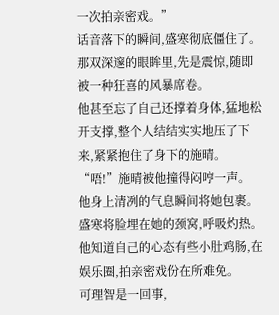一次拍亲密戏。”
话音落下的瞬间,盛寒彻底僵住了。
那双深邃的眼眸里,先是震惊,随即被一种狂喜的风暴席卷。
他甚至忘了自己还撑着身体,猛地松开支撑,整个人结结实实地压了下来,紧紧抱住了身下的施晴。
“唔!”施晴被他撞得闷哼一声。
他身上清冽的气息瞬间将她包裹。
盛寒将脸埋在她的颈窝,呼吸灼热。
他知道自己的心态有些小肚鸡肠,在娱乐圈,拍亲密戏份在所难免。
可理智是一回事,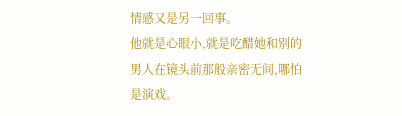情感又是另一回事。
他就是心眼小,就是吃醋她和别的男人在镜头前那般亲密无间,哪怕是演戏。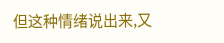但这种情绪说出来,又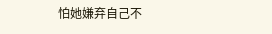怕她嫌弃自己不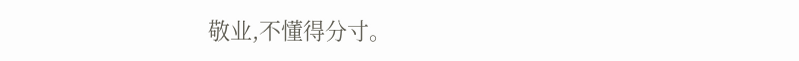敬业,不懂得分寸。